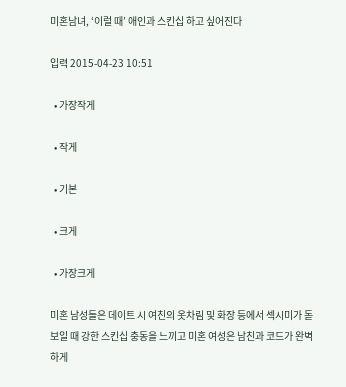미혼남녀, ‘이럴 때’ 애인과 스킨십 하고 싶어진다

입력 2015-04-23 10:51

  • 가장작게

  • 작게

  • 기본

  • 크게

  • 가장크게

미혼 남성들은 데이트 시 여친의 옷차림 및 화장 등에서 섹시미가 돋보일 때 강한 스킨십 충동을 느끼고 미혼 여성은 남친과 코드가 완벽하게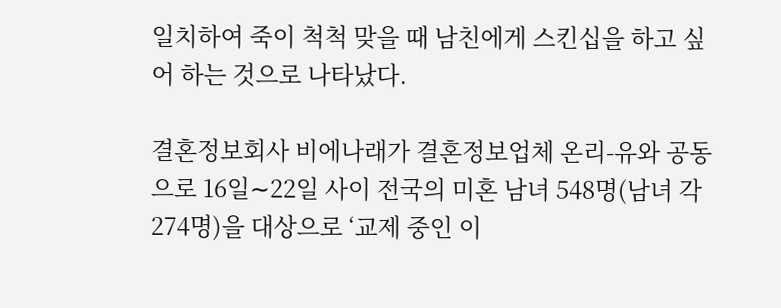일치하여 죽이 척척 맞을 때 남친에게 스킨십을 하고 싶어 하는 것으로 나타났다.

결혼정보회사 비에나래가 결혼정보업체 온리-유와 공동으로 16일∼22일 사이 전국의 미혼 남녀 548명(남녀 각 274명)을 대상으로 ‘교제 중인 이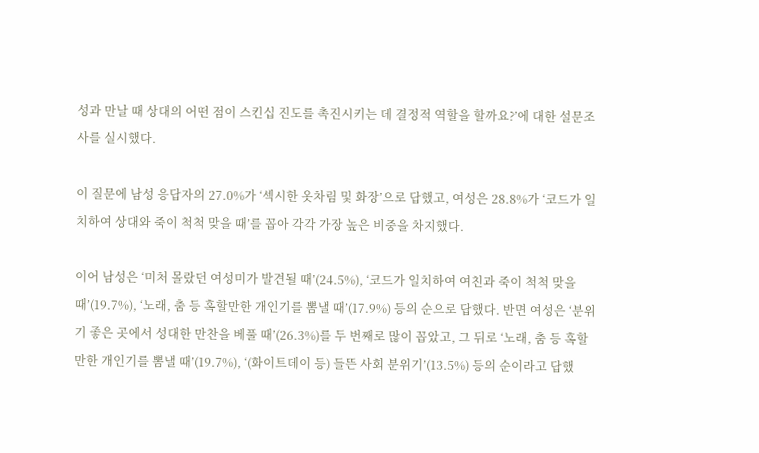성과 만날 때 상대의 어떤 점이 스킨십 진도를 촉진시키는 데 결정적 역할을 할까요?’에 대한 설문조사를 실시했다.

이 질문에 남성 응답자의 27.0%가 ‘섹시한 옷차림 및 화장’으로 답했고, 여성은 28.8%가 ‘코드가 일치하여 상대와 죽이 척척 맞을 때’를 꼽아 각각 가장 높은 비중을 차지했다.

이어 남성은 ‘미처 몰랐던 여성미가 발견될 때’(24.5%), ‘코드가 일치하여 여친과 죽이 척척 맞을 때’(19.7%), ‘노래, 춤 등 혹할만한 개인기를 뽐낼 때’(17.9%) 등의 순으로 답했다. 반면 여성은 ‘분위기 좋은 곳에서 성대한 만찬을 베풀 때’(26.3%)를 두 번째로 많이 꼽았고, 그 뒤로 ‘노래, 춤 등 혹할만한 개인기를 뽐낼 때’(19.7%), ‘(화이트데이 등) 들뜬 사회 분위기’(13.5%) 등의 순이라고 답했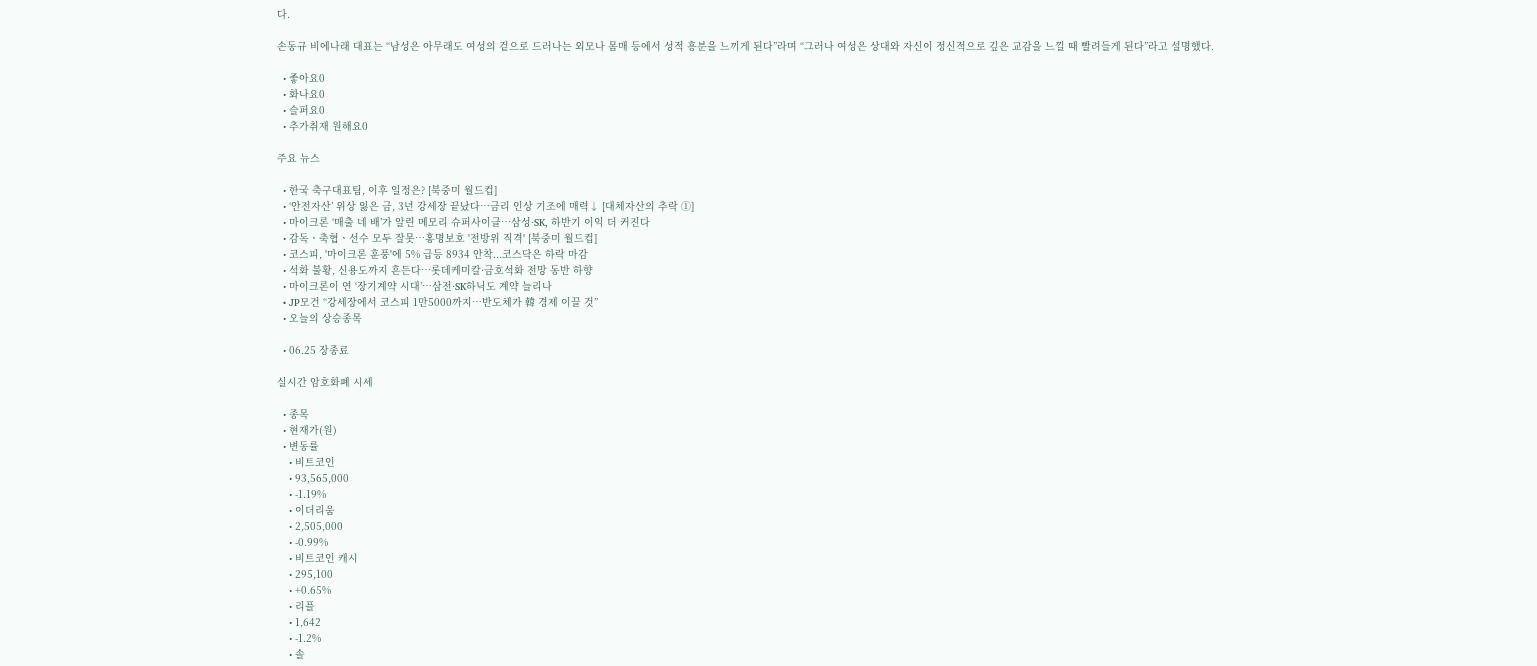다.

손동규 비에나래 대표는 “남성은 아무래도 여성의 겉으로 드러나는 외모나 몸매 등에서 성적 흥분을 느끼게 된다”라며 “그러나 여성은 상대와 자신이 정신적으로 깊은 교감을 느낄 때 빨려들게 된다”라고 설명했다.

  • 좋아요0
  • 화나요0
  • 슬퍼요0
  • 추가취재 원해요0

주요 뉴스

  • 한국 축구대표팀, 이후 일정은? [북중미 월드컵]
  • ‘안전자산’ 위상 잃은 금, 3년 강세장 끝났다…금리 인상 기조에 매력↓ [대체자산의 추락 ①]
  • 마이크론 ‘매출 네 배’가 알린 메모리 슈퍼사이클…삼성·SK, 하반기 이익 더 커진다
  • 감독ㆍ축협ㆍ선수 모두 잘못⋯홍명보호 '전방위 직격' [북중미 월드컵]
  • 코스피, '마이크론 훈풍'에 5% 급등 8934 안착...코스닥은 하락 마감
  • 석화 불황, 신용도까지 흔든다…롯데케미칼·금호석화 전망 동반 하향
  • 마이크론이 연 ‘장기계약 시대’…삼전·SK하닉도 계약 늘리나
  • JP모건 “강세장에서 코스피 1만5000까지⋯반도체가 韓 경제 이끌 것”
  • 오늘의 상승종목

  • 06.25 장종료

실시간 암호화폐 시세

  • 종목
  • 현재가(원)
  • 변동률
    • 비트코인
    • 93,565,000
    • -1.19%
    • 이더리움
    • 2,505,000
    • -0.99%
    • 비트코인 캐시
    • 295,100
    • +0.65%
    • 리플
    • 1,642
    • -1.2%
    • 솔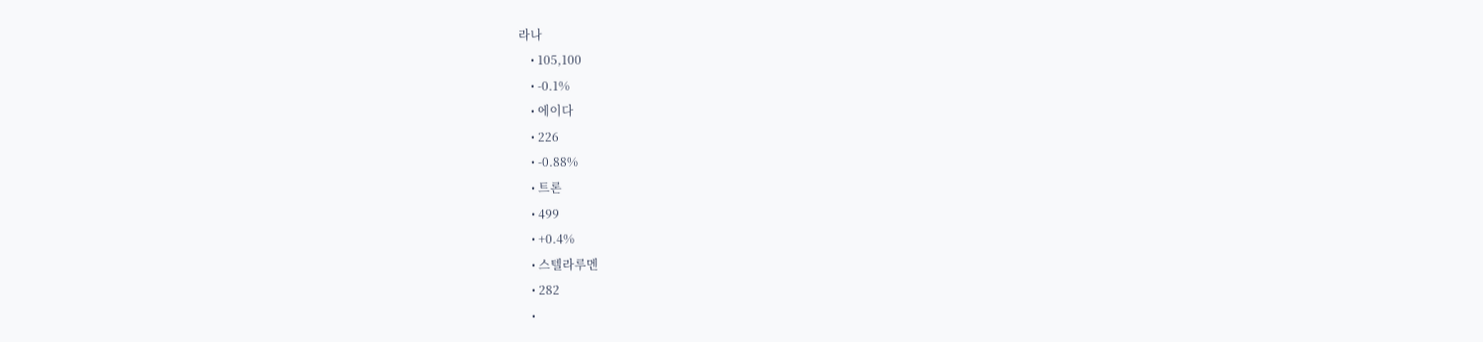라나
    • 105,100
    • -0.1%
    • 에이다
    • 226
    • -0.88%
    • 트론
    • 499
    • +0.4%
    • 스텔라루멘
    • 282
    •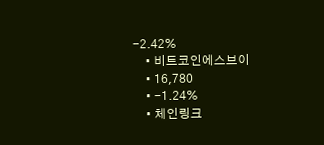-2.42%
    • 비트코인에스브이
    • 16,780
    • -1.24%
    • 체인링크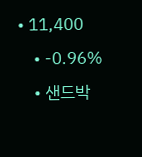• 11,400
    • -0.96%
    • 샌드박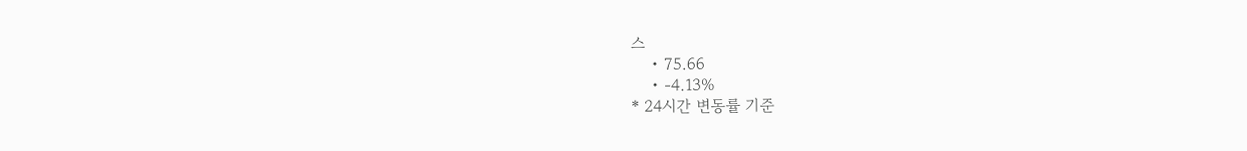스
    • 75.66
    • -4.13%
* 24시간 변동률 기준